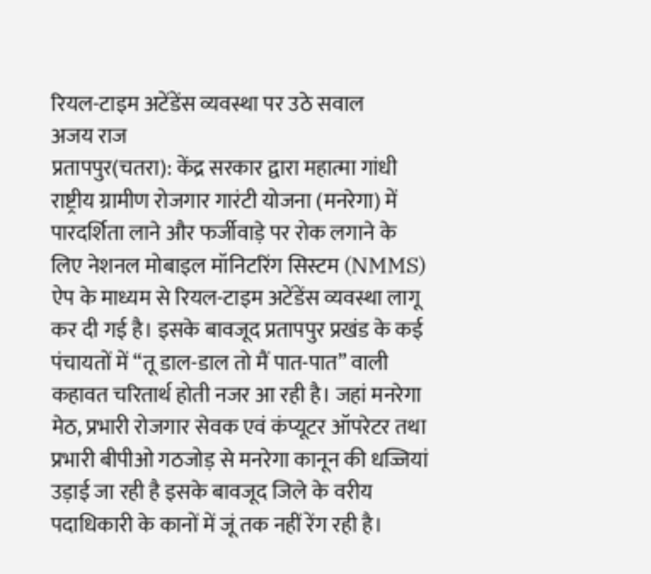रियल-टाइम अटेंडेंस व्यवस्था पर उठे सवाल
अजय राज
प्रतापपुर(चतरा): केंद्र सरकार द्वारा महात्मा गांधी राष्ट्रीय ग्रामीण रोजगार गारंटी योजना (मनरेगा) में पारदर्शिता लाने और फर्जीवाड़े पर रोक लगाने के लिए नेशनल मोबाइल मॉनिटरिंग सिस्टम (NMMS) ऐप के माध्यम से रियल-टाइम अटेंडेंस व्यवस्था लागू कर दी गई है। इसके बावजूद प्रतापपुर प्रखंड के कई पंचायतों में “तू डाल-डाल तो मैं पात-पात” वाली कहावत चरितार्थ होती नजर आ रही है। जहां मनरेगा मेठ, प्रभारी रोजगार सेवक एवं कंप्यूटर ऑपरेटर तथा प्रभारी बीपीओ गठजोड़ से मनरेगा कानून की धज्जियां उड़ाई जा रही है इसके बावजूद जिले के वरीय पदाधिकारी के कानों में जूं तक नहीं रेंग रही है।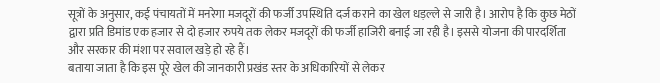सूत्रों के अनुसार, कई पंचायतों में मनरेगा मजदूरों की फर्जी उपस्थिति दर्ज कराने का खेल धड़ल्ले से जारी है। आरोप है कि कुछ मेठों द्वारा प्रति डिमांड एक हजार से दो हजार रुपये तक लेकर मजदूरों की फर्जी हाजिरी बनाई जा रही है। इससे योजना की पारदर्शिता और सरकार की मंशा पर सवाल खड़े हो रहे हैं।
बताया जाता है कि इस पूरे खेल की जानकारी प्रखंड स्तर के अधिकारियों से लेकर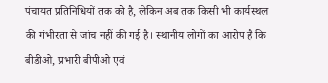पंचायत प्रतिनिधियों तक को है, लेकिन अब तक किसी भी कार्यस्थल की गंभीरता से जांच नहीं की गई है। स्थानीय लोगों का आरोप है कि बीडीओ, प्रभारी बीपीओ एवं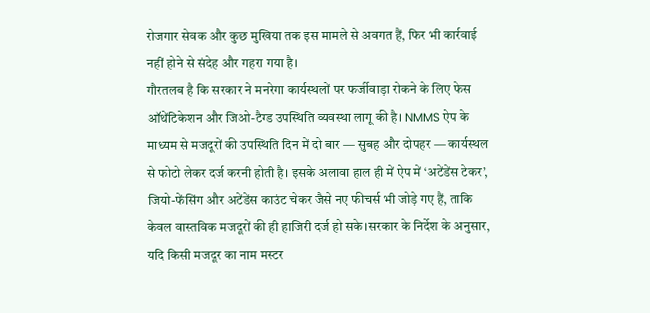रोजगार सेवक और कुछ मुखिया तक इस मामले से अवगत हैं, फिर भी कार्रवाई नहीं होने से संदेह और गहरा गया है।
गौरतलब है कि सरकार ने मनरेगा कार्यस्थलों पर फर्जीवाड़ा रोकने के लिए फेस ऑथेंटिकेशन और जिओ-टैग्ड उपस्थिति व्यवस्था लागू की है। NMMS ऐप के माध्यम से मजदूरों की उपस्थिति दिन में दो बार — सुबह और दोपहर — कार्यस्थल से फोटो लेकर दर्ज करनी होती है। इसके अलावा हाल ही में ऐप में ‘अटेंडेंस टेकर’, जियो-फेंसिंग और अटेंडेंस काउंट चेकर जैसे नए फीचर्स भी जोड़े गए हैं, ताकि केवल वास्तविक मजदूरों की ही हाजिरी दर्ज हो सके।सरकार के निर्देश के अनुसार, यदि किसी मजदूर का नाम मस्टर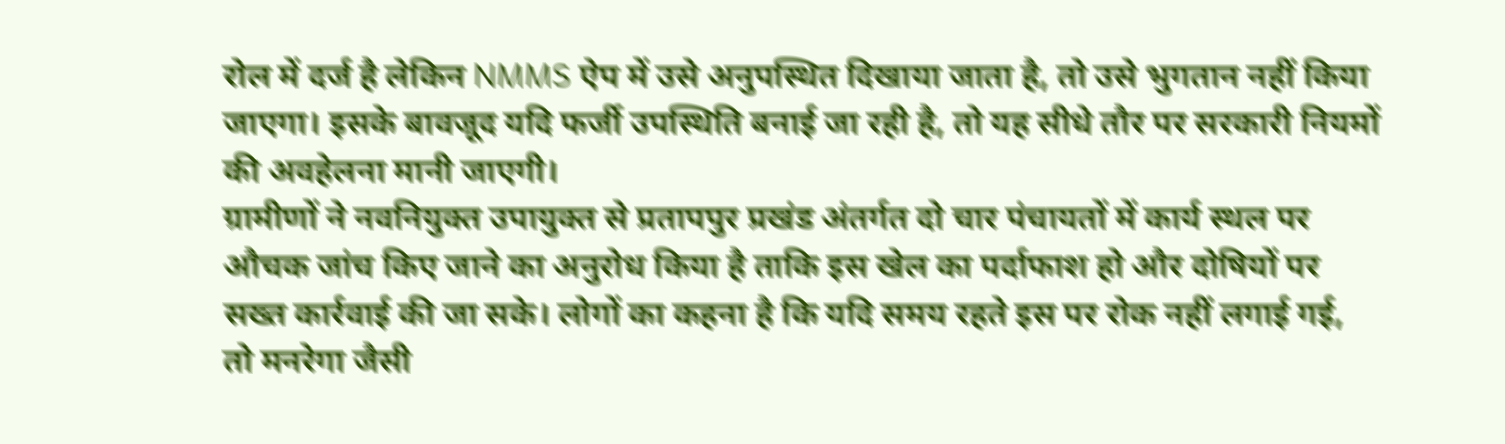रोल में दर्ज है लेकिन NMMS ऐप में उसे अनुपस्थित दिखाया जाता है, तो उसे भुगतान नहीं किया जाएगा। इसके बावजूद यदि फर्जी उपस्थिति बनाई जा रही है, तो यह सीधे तौर पर सरकारी नियमों की अवहेलना मानी जाएगी।
ग्रामीणों ने नवनियुक्त उपायुक्त से प्रतापपुर प्रखंड अंतर्गत दो चार पंचायतों में कार्य स्थल पर औचक जांच किए जाने का अनुरोध किया है ताकि इस खेल का पर्दाफाश हो और दोषियों पर सख्त कार्रवाई की जा सके। लोगों का कहना है कि यदि समय रहते इस पर रोक नहीं लगाई गई, तो मनरेगा जैसी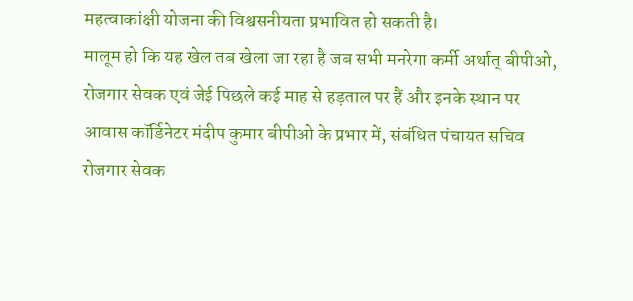महत्वाकांक्षी योजना की विश्वसनीयता प्रभावित हो सकती है।
मालूम हो कि यह खेल तब खेला जा रहा है जब सभी मनरेगा कर्मी अर्थात् बीपीओ, रोजगार सेवक एवं जेई पिछले कई माह से हड़ताल पर हैं और इनके स्थान पर आवास कॉर्डिनेटर मंदीप कुमार बीपीओ के प्रभार में, संबंधित पंचायत सचिव रोजगार सेवक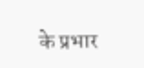के प्रभार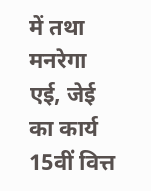में तथा मनरेगा एई, जेई का कार्य 15वीं वित्त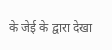के जेई के द्वारा देखा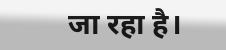जा रहा है।